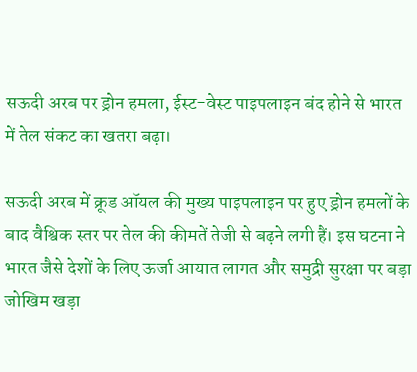सऊदी अरब पर ड्रोन हमला, ईस्ट-वेस्ट पाइपलाइन बंद होने से भारत में तेल संकट का खतरा बढ़ा।

सऊदी अरब में क्रूड ऑयल की मुख्य पाइपलाइन पर हुए ड्रोन हमलों के बाद वैश्विक स्तर पर तेल की कीमतें तेजी से बढ़ने लगी हैं। इस घटना ने भारत जैसे देशों के लिए ऊर्जा आयात लागत और समुद्री सुरक्षा पर बड़ा जोखिम खड़ा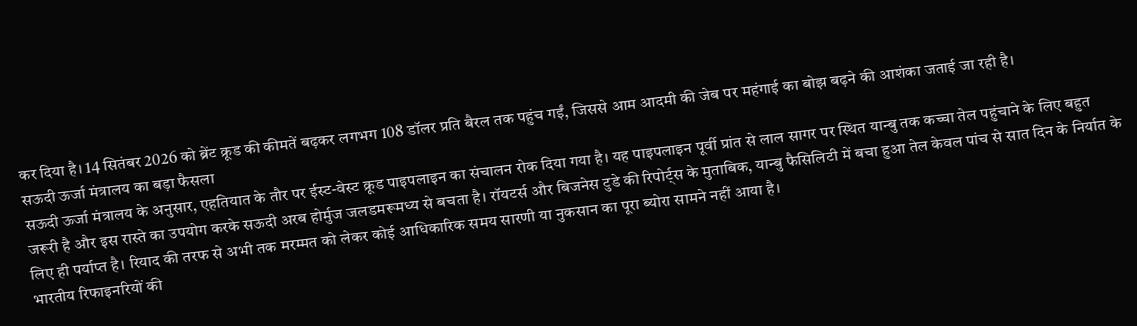कर दिया है। 14 सितंबर 2026 को ब्रेंट क्रूड की कीमतें बढ़कर लगभग 108 डॉलर प्रति बैरल तक पहुंच गईं, जिससे आम आदमी की जेब पर महंगाई का बोझ बढ़ने की आशंका जताई जा रही है।
सऊदी ऊर्जा मंत्रालय का बड़ा फैसला
सऊदी ऊर्जा मंत्रालय के अनुसार, एहतियात के तौर पर ईस्ट-वेस्ट क्रूड पाइपलाइन का संचालन रोक दिया गया है। यह पाइपलाइन पूर्वी प्रांत से लाल सागर पर स्थित यान्बु तक कच्चा तेल पहुंचाने के लिए बहुत जरूरी है और इस रास्ते का उपयोग करके सऊदी अरब होर्मुज जलडमरूमध्य से बचता है। रॉयटर्स और बिजनेस टुडे की रिपोर्ट्स के मुताबिक, यान्बु फैसिलिटी में बचा हुआ तेल केवल पांच से सात दिन के निर्यात के लिए ही पर्याप्त है। रियाद की तरफ से अभी तक मरम्मत को लेकर कोई आधिकारिक समय सारणी या नुकसान का पूरा ब्योरा सामने नहीं आया है।
भारतीय रिफाइनरियों की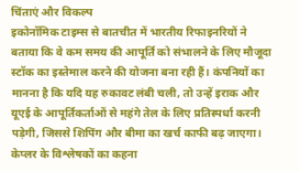चिंताएं और विकल्प
इकोनॉमिक टाइम्स से बातचीत में भारतीय रिफाइनरियों ने बताया कि वे कम समय की आपूर्ति को संभालने के लिए मौजूदा स्टॉक का इस्तेमाल करने की योजना बना रही हैं। कंपनियों का मानना है कि यदि यह रुकावट लंबी चली, तो उन्हें इराक और यूएई के आपूर्तिकर्ताओं से महंगे तेल के लिए प्रतिस्पर्धा करनी पड़ेगी, जिससे शिपिंग और बीमा का खर्च काफी बढ़ जाएगा। केप्लर के विश्लेषकों का कहना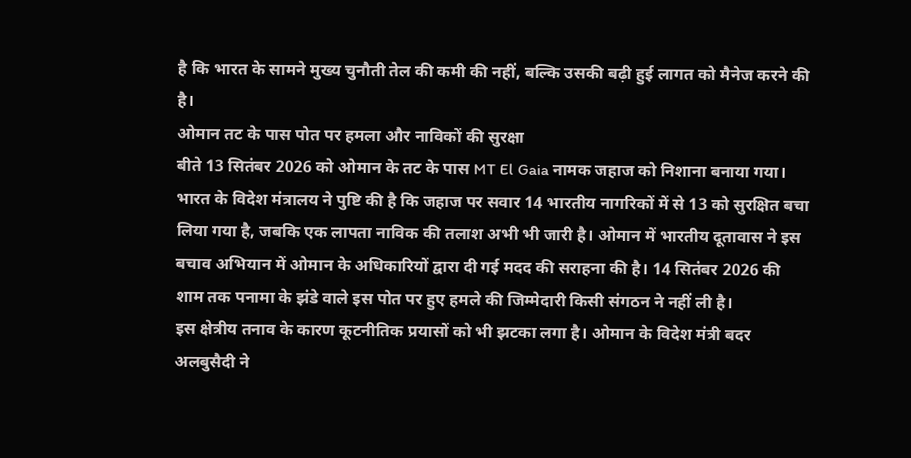है कि भारत के सामने मुख्य चुनौती तेल की कमी की नहीं, बल्कि उसकी बढ़ी हुई लागत को मैनेज करने की है।
ओमान तट के पास पोत पर हमला और नाविकों की सुरक्षा
बीते 13 सितंबर 2026 को ओमान के तट के पास MT El Gaia नामक जहाज को निशाना बनाया गया। भारत के विदेश मंत्रालय ने पुष्टि की है कि जहाज पर सवार 14 भारतीय नागरिकों में से 13 को सुरक्षित बचा लिया गया है, जबकि एक लापता नाविक की तलाश अभी भी जारी है। ओमान में भारतीय दूतावास ने इस बचाव अभियान में ओमान के अधिकारियों द्वारा दी गई मदद की सराहना की है। 14 सितंबर 2026 की शाम तक पनामा के झंडे वाले इस पोत पर हुए हमले की जिम्मेदारी किसी संगठन ने नहीं ली है।
इस क्षेत्रीय तनाव के कारण कूटनीतिक प्रयासों को भी झटका लगा है। ओमान के विदेश मंत्री बदर अलबुसैदी ने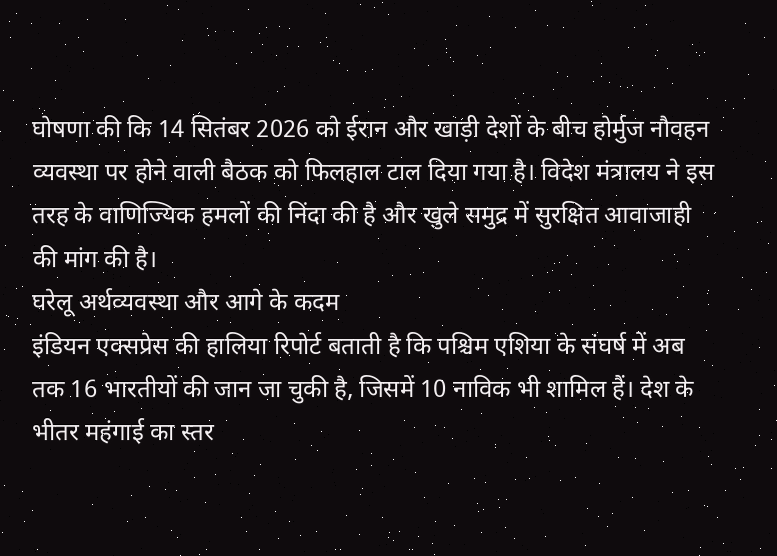घोषणा की कि 14 सितंबर 2026 को ईरान और खाड़ी देशों के बीच होर्मुज नौवहन व्यवस्था पर होने वाली बैठक को फिलहाल टाल दिया गया है। विदेश मंत्रालय ने इस तरह के वाणिज्यिक हमलों की निंदा की है और खुले समुद्र में सुरक्षित आवाजाही की मांग की है।
घरेलू अर्थव्यवस्था और आगे के कदम
इंडियन एक्सप्रेस की हालिया रिपोर्ट बताती है कि पश्चिम एशिया के संघर्ष में अब तक 16 भारतीयों की जान जा चुकी है, जिसमें 10 नाविक भी शामिल हैं। देश के भीतर महंगाई का स्तर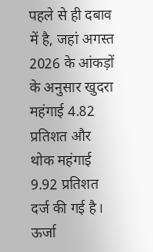पहले से ही दबाव में है, जहां अगस्त 2026 के आंकड़ों के अनुसार खुदरा महंगाई 4.82 प्रतिशत और थोक महंगाई 9.92 प्रतिशत दर्ज की गई है। ऊर्जा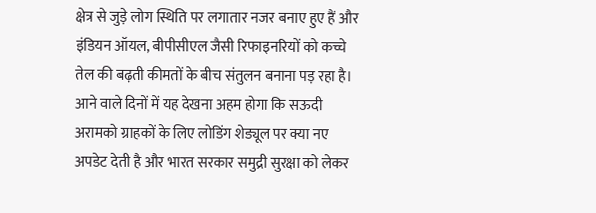क्षेत्र से जुड़े लोग स्थिति पर लगातार नजर बनाए हुए हैं और इंडियन ऑयल, बीपीसीएल जैसी रिफाइनरियों को कच्चे तेल की बढ़ती कीमतों के बीच संतुलन बनाना पड़ रहा है। आने वाले दिनों में यह देखना अहम होगा कि सऊदी अरामको ग्राहकों के लिए लोडिंग शेड्यूल पर क्या नए अपडेट देती है और भारत सरकार समुद्री सुरक्षा को लेकर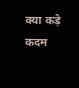क्या कड़े कदम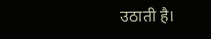उठाती है।